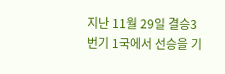지난 11월 29일 결승3번기 1국에서 선승을 기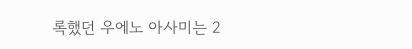록했던 우에노 아사미는 2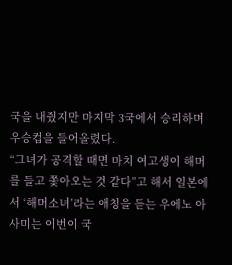국을 내줬지만 마지막 3국에서 승리하며 우승컵을 들어올렸다.
“그녀가 공격할 때면 마치 여고생이 해머를 들고 쫓아오는 것 같다”고 해서 일본에서 ‘해머소녀’라는 애칭을 듣는 우에노 아사미는 이번이 국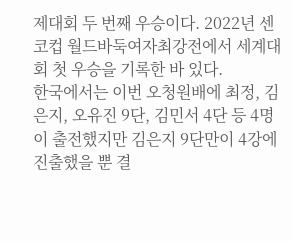제대회 두 번째 우승이다. 2022년 센코컵 월드바둑여자최강전에서 세계대회 첫 우승을 기록한 바 있다.
한국에서는 이번 오청원배에 최정, 김은지, 오유진 9단, 김민서 4단 등 4명이 출전했지만 김은지 9단만이 4강에 진출했을 뿐 결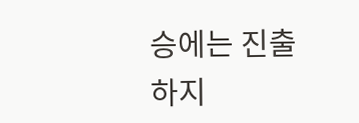승에는 진출하지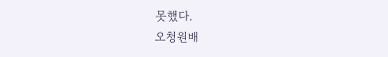못했다.
오청원배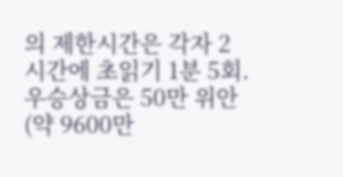의 제한시간은 각자 2시간에 초읽기 1분 5회. 우승상금은 50만 위안(약 9600만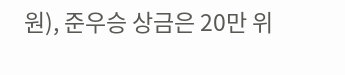원), 준우승 상금은 20만 위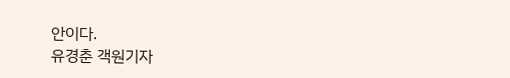안이다.
유경춘 객원기자